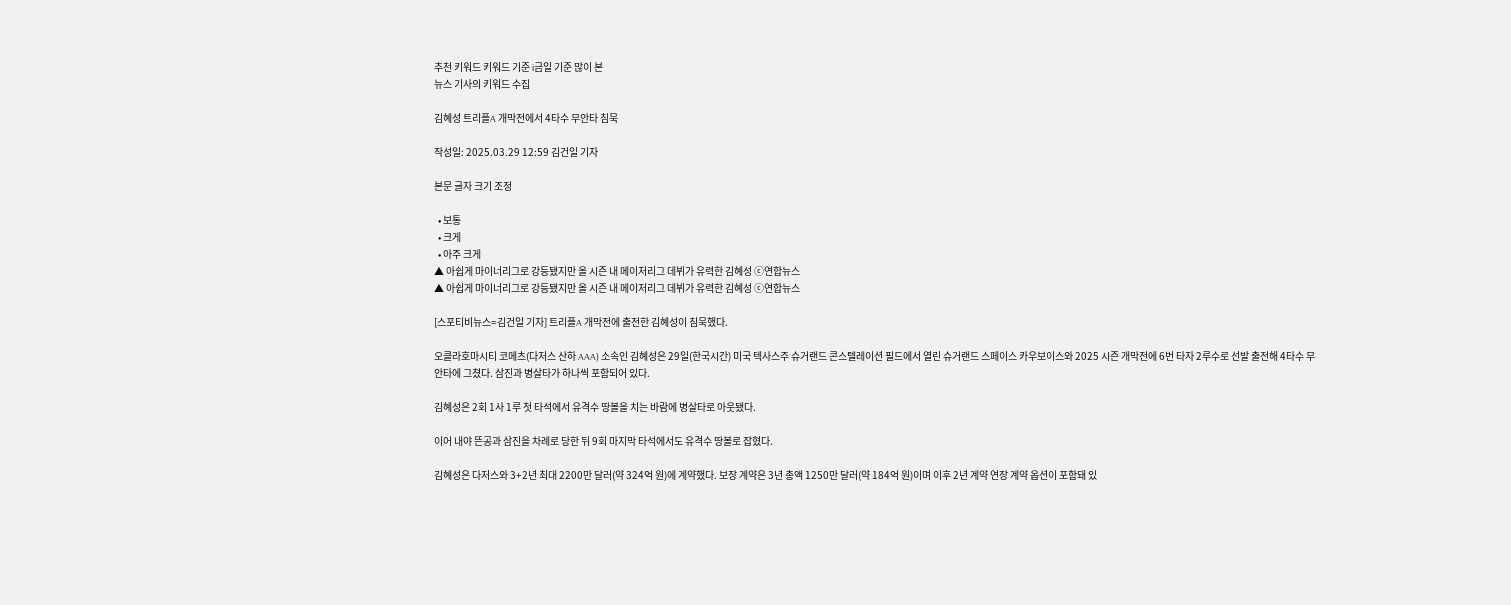추천 키워드 키워드 기준 i금일 기준 많이 본
뉴스 기사의 키워드 수집

김혜성 트리플A 개막전에서 4타수 무안타 침묵

작성일: 2025.03.29 12:59 김건일 기자

본문 글자 크기 조정

  • 보통
  • 크게
  • 아주 크게
▲ 아쉽게 마이너리그로 강등됐지만 올 시즌 내 메이저리그 데뷔가 유력한 김혜성 ⓒ연합뉴스
▲ 아쉽게 마이너리그로 강등됐지만 올 시즌 내 메이저리그 데뷔가 유력한 김혜성 ⓒ연합뉴스

[스포티비뉴스=김건일 기자] 트리플A 개막전에 출전한 김혜성이 침묵했다.

오클라호마시티 코메츠(다저스 산하 AAA) 소속인 김혜성은 29일(한국시간) 미국 텍사스주 슈거랜드 콘스텔레이션 필드에서 열린 슈거랜드 스페이스 카우보이스와 2025 시즌 개막전에 6번 타자 2루수로 선발 출전해 4타수 무안타에 그쳤다. 삼진과 병살타가 하나씩 포함되어 있다.

김혜성은 2회 1사 1루 첫 타석에서 유격수 땅볼을 치는 바람에 병살타로 아웃됐다.

이어 내야 뜬공과 삼진을 차례로 당한 뒤 9회 마지막 타석에서도 유격수 땅볼로 잡혔다.

김혜성은 다저스와 3+2년 최대 2200만 달러(약 324억 원)에 계약했다. 보장 계약은 3년 총액 1250만 달러(약 184억 원)이며 이후 2년 계약 연장 계약 옵션이 포함돼 있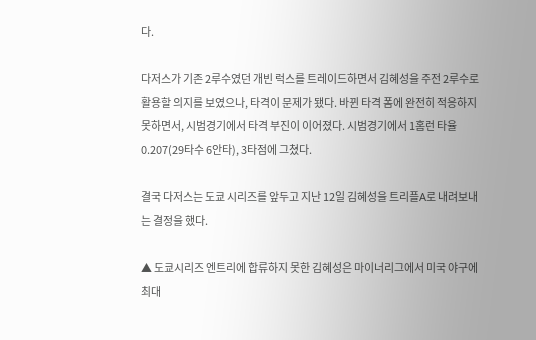다.

다저스가 기존 2루수였던 개빈 럭스를 트레이드하면서 김혜성을 주전 2루수로 활용할 의지를 보였으나, 타격이 문제가 됐다. 바뀐 타격 폼에 완전히 적응하지 못하면서, 시범경기에서 타격 부진이 이어졌다. 시범경기에서 1홈런 타율 0.207(29타수 6안타), 3타점에 그쳤다.

결국 다저스는 도쿄 시리즈를 앞두고 지난 12일 김혜성을 트리플A로 내려보내는 결정을 했다.

▲ 도쿄시리즈 엔트리에 합류하지 못한 김혜성은 마이너리그에서 미국 야구에 최대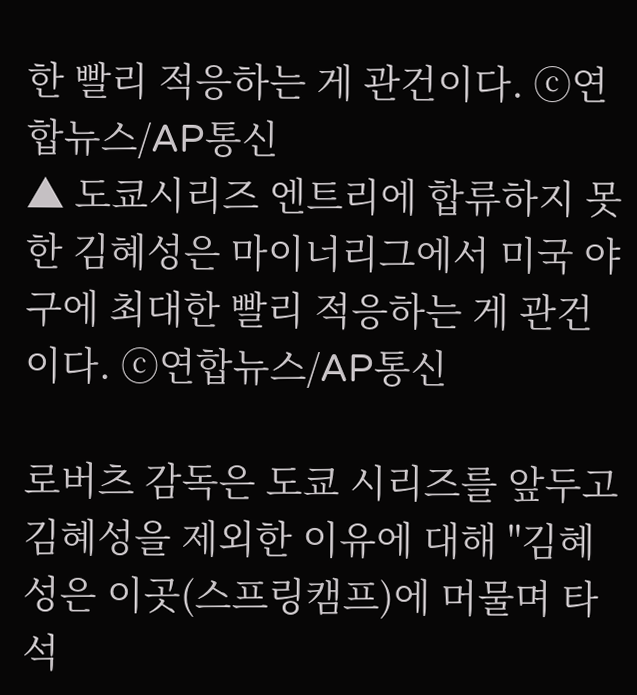한 빨리 적응하는 게 관건이다. ⓒ연합뉴스/AP통신
▲ 도쿄시리즈 엔트리에 합류하지 못한 김혜성은 마이너리그에서 미국 야구에 최대한 빨리 적응하는 게 관건이다. ⓒ연합뉴스/AP통신

로버츠 감독은 도쿄 시리즈를 앞두고 김혜성을 제외한 이유에 대해 "김혜성은 이곳(스프링캠프)에 머물며 타석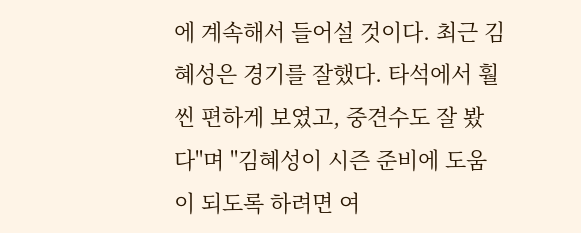에 계속해서 들어설 것이다. 최근 김혜성은 경기를 잘했다. 타석에서 훨씬 편하게 보였고, 중견수도 잘 봤다"며 "김혜성이 시즌 준비에 도움이 되도록 하려면 여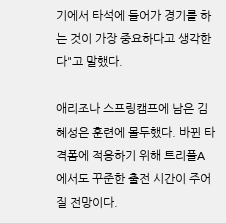기에서 타석에 들어가 경기를 하는 것이 가장 중요하다고 생각한다"고 말했다.

애리조나 스프링캠프에 남은 김혜성은 훈련에 몰두했다. 바뀐 타격폼에 적응하기 위해 트리플A에서도 꾸준한 출전 시간이 주어질 전망이다.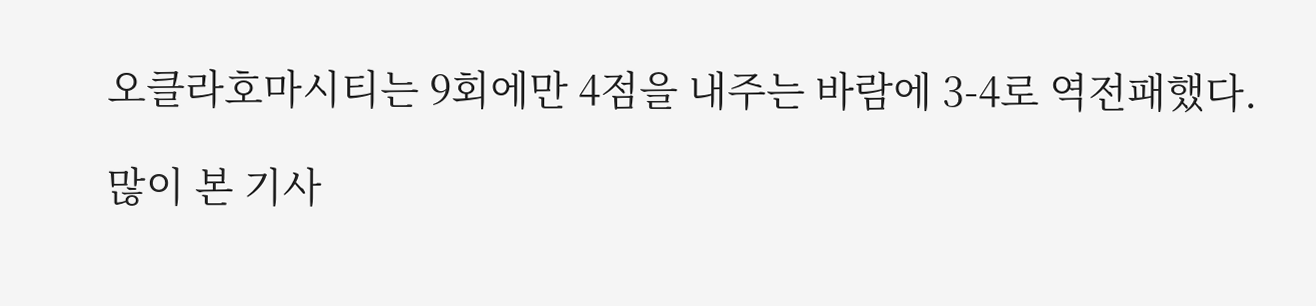오클라호마시티는 9회에만 4점을 내주는 바람에 3-4로 역전패했다.

많이 본 기사